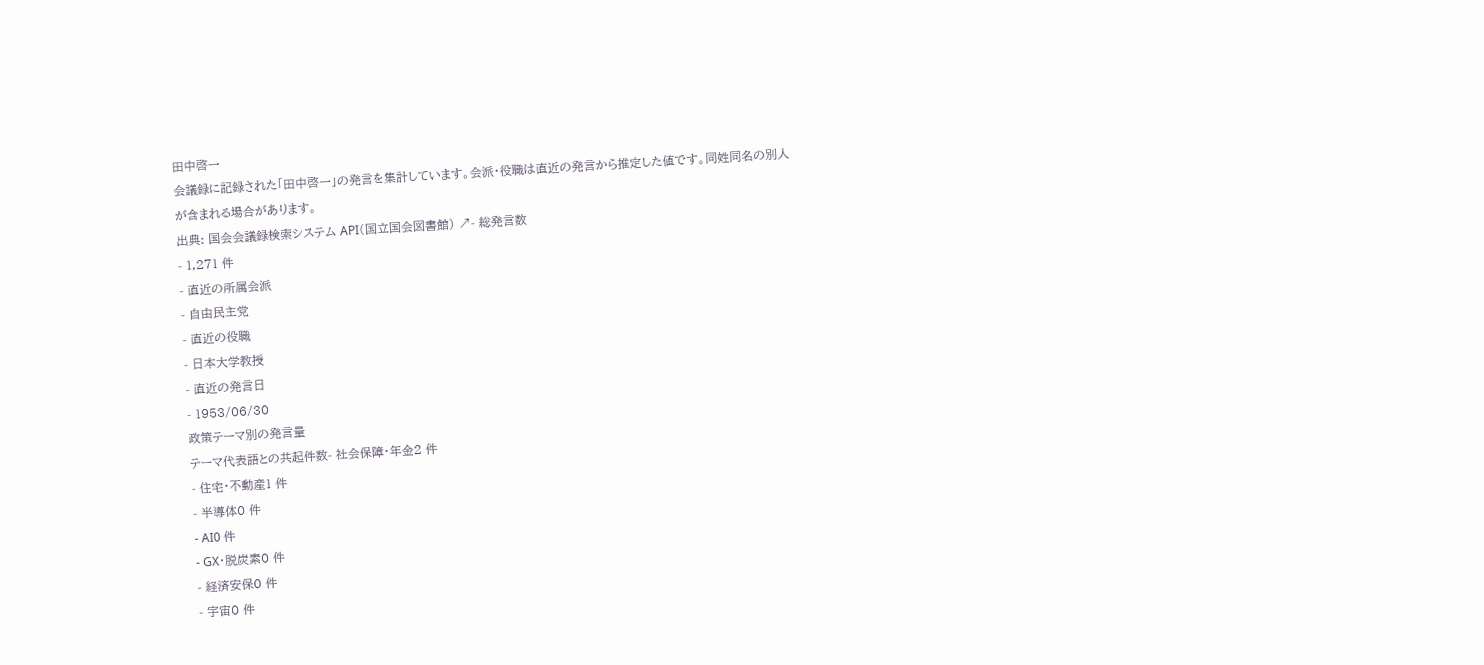田中啓一
会議録に記録された「田中啓一」の発言を集計しています。会派・役職は直近の発言から推定した値です。同姓同名の別人が含まれる場合があります。
出典: 国会会議録検索システム API(国立国会図書館) ↗- 総発言数
- 1,271 件
- 直近の所属会派
- 自由民主党
- 直近の役職
- 日本大学教授
- 直近の発言日
- 1953/06/30
政策テーマ別の発言量
テーマ代表語との共起件数- 社会保障・年金2 件
- 住宅・不動産1 件
- 半導体0 件
- AI0 件
- GX・脱炭素0 件
- 経済安保0 件
- 宇宙0 件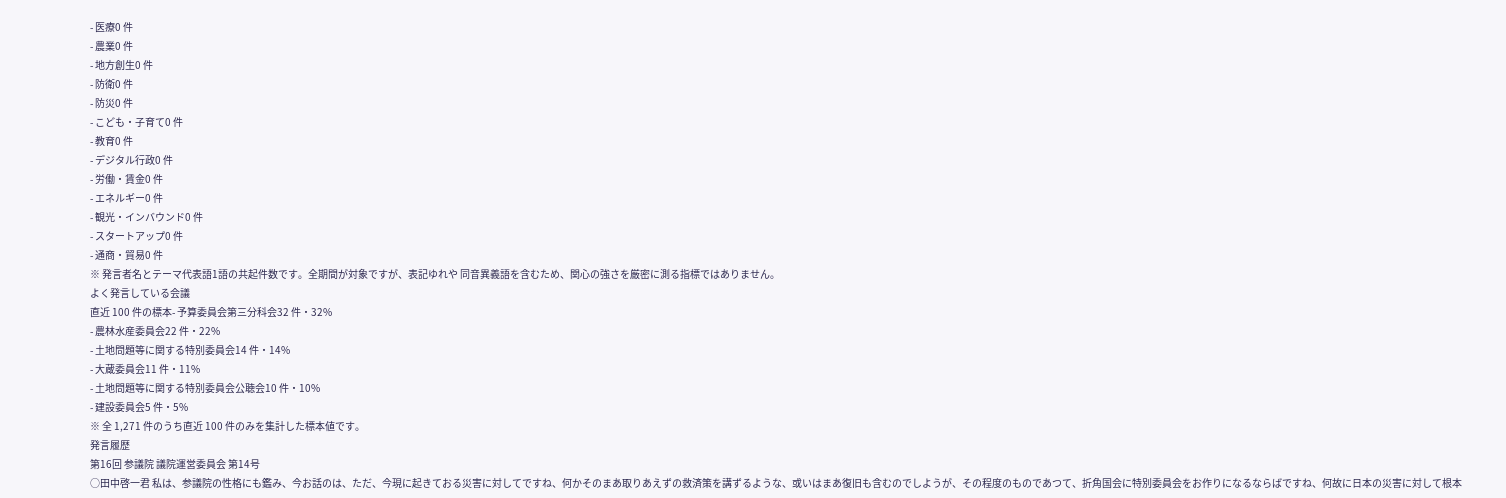- 医療0 件
- 農業0 件
- 地方創生0 件
- 防衛0 件
- 防災0 件
- こども・子育て0 件
- 教育0 件
- デジタル行政0 件
- 労働・賃金0 件
- エネルギー0 件
- 観光・インバウンド0 件
- スタートアップ0 件
- 通商・貿易0 件
※ 発言者名とテーマ代表語1語の共起件数です。全期間が対象ですが、表記ゆれや 同音異義語を含むため、関心の強さを厳密に測る指標ではありません。
よく発言している会議
直近 100 件の標本- 予算委員会第三分科会32 件・32%
- 農林水産委員会22 件・22%
- 土地問題等に関する特別委員会14 件・14%
- 大蔵委員会11 件・11%
- 土地問題等に関する特別委員会公聴会10 件・10%
- 建設委員会5 件・5%
※ 全 1,271 件のうち直近 100 件のみを集計した標本値です。
発言履歴
第16回 参議院 議院運営委員会 第14号
○田中啓一君 私は、参議院の性格にも鑑み、今お話のは、ただ、今現に起きておる災害に対してですね、何かそのまあ取りあえずの救済策を講ずるような、或いはまあ復旧も含むのでしようが、その程度のものであつて、折角国会に特別委員会をお作りになるならばですね、何故に日本の災害に対して根本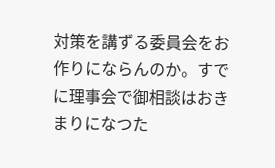対策を講ずる委員会をお作りにならんのか。すでに理事会で御相談はおきまりになつた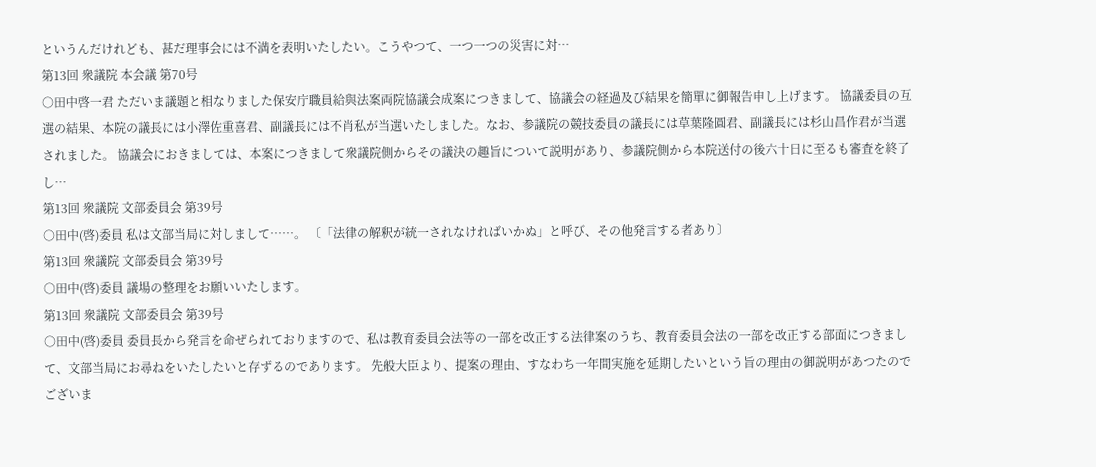というんだけれども、甚だ理事会には不満を表明いたしたい。こうやつて、一つ一つの災害に対…
第13回 衆議院 本会議 第70号
○田中啓一君 ただいま議題と相なりました保安庁職員給與法案両院協議会成案につきまして、協議会の経過及び結果を簡單に御報告申し上げます。 協議委員の互選の結果、本院の議長には小澤佐重喜君、副議長には不肖私が当選いたしました。なお、参議院の競技委員の議長には草葉隆圓君、副議長には杉山昌作君が当選されました。 協議会におきましては、本案につきまして衆議院側からその議決の趣旨について説明があり、参議院側から本院送付の後六十日に至るも審査を終了し…
第13回 衆議院 文部委員会 第39号
○田中(啓)委員 私は文部当局に対しまして……。 〔「法律の解釈が統一されなければいかぬ」と呼び、その他発言する者あり〕
第13回 衆議院 文部委員会 第39号
○田中(啓)委員 議場の整理をお願いいたします。
第13回 衆議院 文部委員会 第39号
○田中(啓)委員 委員長から発言を命ぜられておりますので、私は教育委員会法等の一部を改正する法律案のうち、教育委員会法の一部を改正する部面につきまして、文部当局にお尋ねをいたしたいと存ずるのであります。 先般大臣より、提案の理由、すなわち一年間実施を延期したいという旨の理由の御説明があつたのでございま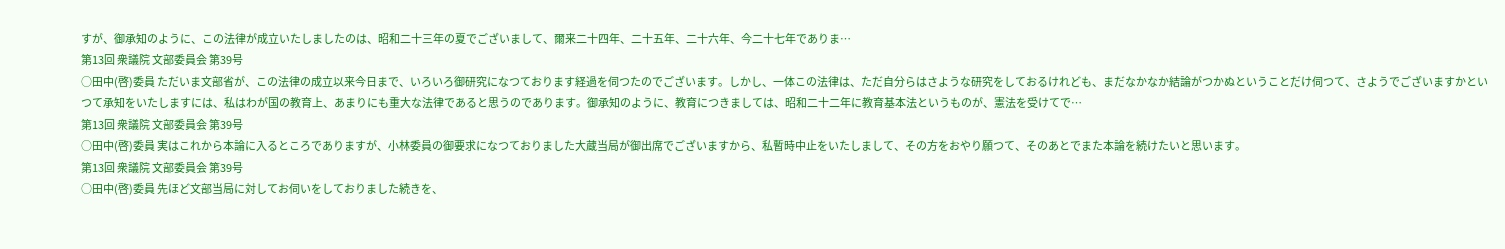すが、御承知のように、この法律が成立いたしましたのは、昭和二十三年の夏でございまして、爾来二十四年、二十五年、二十六年、今二十七年でありま…
第13回 衆議院 文部委員会 第39号
○田中(啓)委員 ただいま文部省が、この法律の成立以来今日まで、いろいろ御研究になつております経過を伺つたのでございます。しかし、一体この法律は、ただ自分らはさような研究をしておるけれども、まだなかなか結論がつかぬということだけ伺つて、さようでございますかといつて承知をいたしますには、私はわが国の教育上、あまりにも重大な法律であると思うのであります。御承知のように、教育につきましては、昭和二十二年に教育基本法というものが、憲法を受けてで…
第13回 衆議院 文部委員会 第39号
○田中(啓)委員 実はこれから本論に入るところでありますが、小林委員の御要求になつておりました大蔵当局が御出席でございますから、私暫時中止をいたしまして、その方をおやり願つて、そのあとでまた本論を続けたいと思います。
第13回 衆議院 文部委員会 第39号
○田中(啓)委員 先ほど文部当局に対してお伺いをしておりました続きを、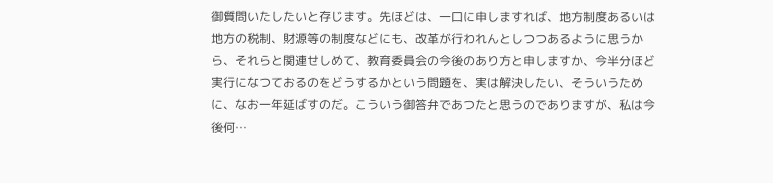御質問いたしたいと存じます。先ほどは、一口に申しますれば、地方制度あるいは地方の税制、財源等の制度などにも、改革が行われんとしつつあるように思うから、それらと関連せしめて、教育委員会の今後のあり方と申しますか、今半分ほど実行になつておるのをどうするかという問題を、実は解決したい、そういうために、なお一年延ばすのだ。こういう御答弁であつたと思うのでありますが、私は今後何…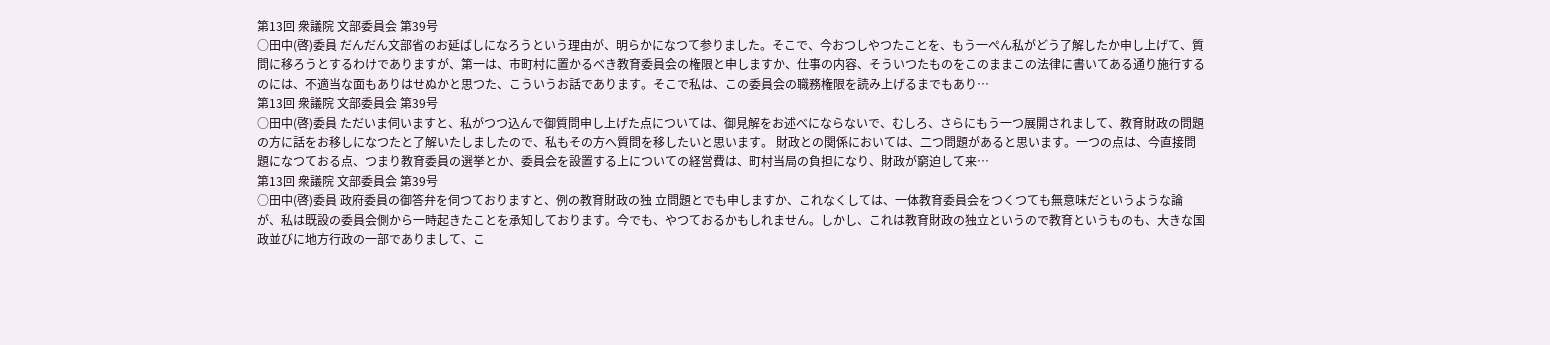第13回 衆議院 文部委員会 第39号
○田中(啓)委員 だんだん文部省のお延ばしになろうという理由が、明らかになつて参りました。そこで、今おつしやつたことを、もう一ぺん私がどう了解したか申し上げて、質問に移ろうとするわけでありますが、第一は、市町村に置かるべき教育委員会の権限と申しますか、仕事の内容、そういつたものをこのままこの法律に書いてある通り施行するのには、不適当な面もありはせぬかと思つた、こういうお話であります。そこで私は、この委員会の職務権限を読み上げるまでもあり…
第13回 衆議院 文部委員会 第39号
○田中(啓)委員 ただいま伺いますと、私がつつ込んで御質問申し上げた点については、御見解をお述べにならないで、むしろ、さらにもう一つ展開されまして、教育財政の問題の方に話をお移しになつたと了解いたしましたので、私もその方へ質問を移したいと思います。 財政との関係においては、二つ問題があると思います。一つの点は、今直接問題になつておる点、つまり教育委員の選挙とか、委員会を設置する上についての経営費は、町村当局の負担になり、財政が窮迫して来…
第13回 衆議院 文部委員会 第39号
○田中(啓)委員 政府委員の御答弁を伺つておりますと、例の教育財政の独 立問題とでも申しますか、これなくしては、一体教育委員会をつくつても無意味だというような論が、私は既設の委員会側から一時起きたことを承知しております。今でも、やつておるかもしれません。しかし、これは教育財政の独立というので教育というものも、大きな国政並びに地方行政の一部でありまして、こ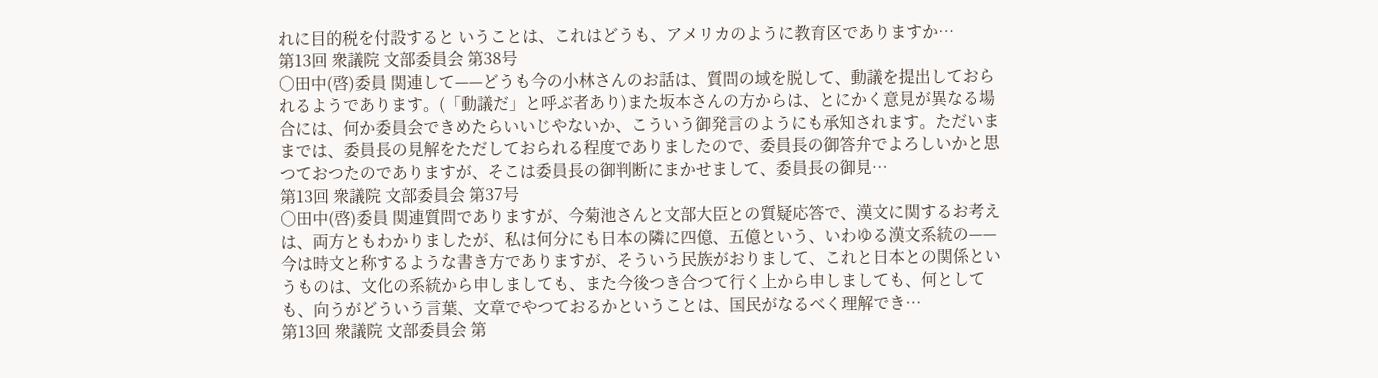れに目的税を付設すると いうことは、これはどうも、アメリカのように教育区でありますか…
第13回 衆議院 文部委員会 第38号
○田中(啓)委員 関連して——どうも今の小林さんのお話は、質問の域を脱して、動議を提出しておられるようであります。(「動議だ」と呼ぶ者あり)また坂本さんの方からは、とにかく意見が異なる場合には、何か委員会できめたらいいじやないか、こういう御発言のようにも承知されます。ただいままでは、委員長の見解をただしておられる程度でありましたので、委員長の御答弁でよろしいかと思つておつたのでありますが、そこは委員長の御判断にまかせまして、委員長の御見…
第13回 衆議院 文部委員会 第37号
○田中(啓)委員 関連質問でありますが、今菊池さんと文部大臣との質疑応答で、漢文に関するお考えは、両方ともわかりましたが、私は何分にも日本の隣に四億、五億という、いわゆる漢文系統の——今は時文と称するような書き方でありますが、そういう民族がおりまして、これと日本との関係というものは、文化の系統から申しましても、また今後つき合つて行く上から申しましても、何としても、向うがどういう言葉、文章でやつておるかということは、国民がなるべく理解でき…
第13回 衆議院 文部委員会 第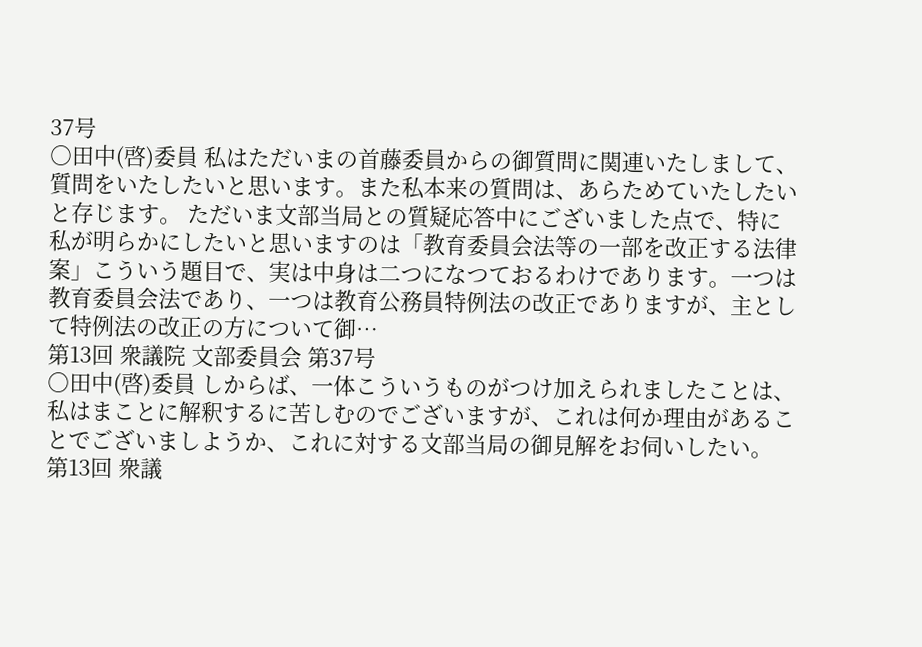37号
○田中(啓)委員 私はただいまの首藤委員からの御質問に関連いたしまして、質問をいたしたいと思います。また私本来の質問は、あらためていたしたいと存じます。 ただいま文部当局との質疑応答中にございました点で、特に私が明らかにしたいと思いますのは「教育委員会法等の一部を改正する法律案」こういう題目で、実は中身は二つになつておるわけであります。一つは教育委員会法であり、一つは教育公務員特例法の改正でありますが、主として特例法の改正の方について御…
第13回 衆議院 文部委員会 第37号
○田中(啓)委員 しからば、一体こういうものがつけ加えられましたことは、私はまことに解釈するに苦しむのでございますが、これは何か理由があることでございましようか、これに対する文部当局の御見解をお伺いしたい。
第13回 衆議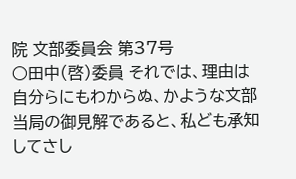院 文部委員会 第37号
○田中(啓)委員 それでは、理由は自分らにもわからぬ、かような文部当局の御見解であると、私ども承知してさし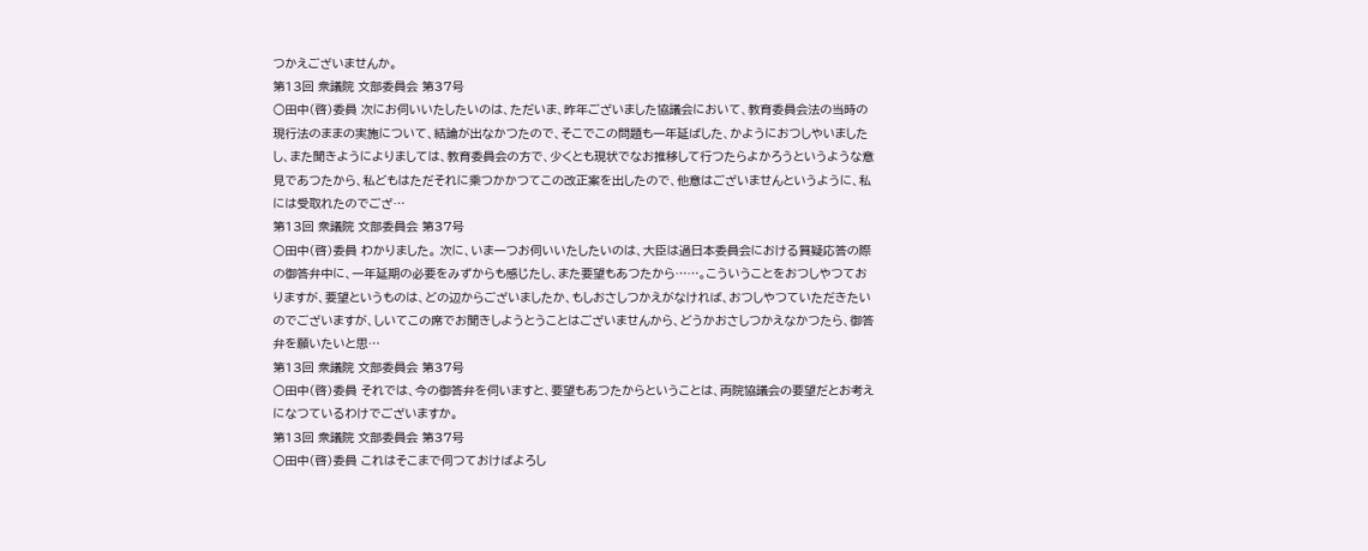つかえございませんか。
第13回 衆議院 文部委員会 第37号
○田中(啓)委員 次にお伺いいたしたいのは、ただいま、昨年ございました協議会において、教育委員会法の当時の現行法のままの実施について、結論が出なかつたので、そこでこの問題も一年延ばした、かようにおつしやいましたし、また聞きようによりましては、教育委員会の方で、少くとも現状でなお推移して行つたらよかろうというような意見であつたから、私どもはただそれに乘つかかつてこの改正案を出したので、他意はございませんというように、私には受取れたのでござ…
第13回 衆議院 文部委員会 第37号
○田中(啓)委員 わかりました。 次に、いま一つお伺いいたしたいのは、大臣は過日本委員会における質疑応答の際の御答弁中に、一年延期の必要をみずからも感じたし、また要望もあつたから……。こういうことをおつしやつておりますが、要望というものは、どの辺からございましたか、もしおさしつかえがなければ、おつしやつていただきたいのでございますが、しいてこの席でお聞きしようとうことはございませんから、どうかおさしつかえなかつたら、御答弁を願いたいと思…
第13回 衆議院 文部委員会 第37号
○田中(啓)委員 それでは、今の御答弁を伺いますと、要望もあつたからということは、両院協議会の要望だとお考えになつているわけでございますか。
第13回 衆議院 文部委員会 第37号
○田中(啓)委員 これはそこまで伺つておけばよろし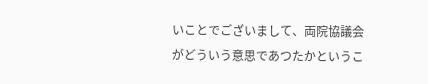いことでございまして、両院協議会がどういう意思であつたかというこ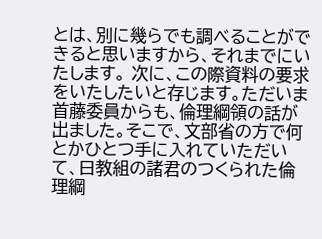とは、別に幾らでも調べることができると思いますから、それまでにいたします。 次に、この際資料の要求をいたしたいと存じます。ただいま首藤委員からも、倫理綱領の話が出ました。そこで、文部省の方で何とかひとつ手に入れていただいて、日教組の諸君のつくられた倫理綱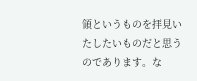領というものを拝見いたしたいものだと思うのであります。な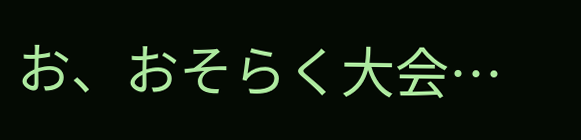お、おそらく大会…